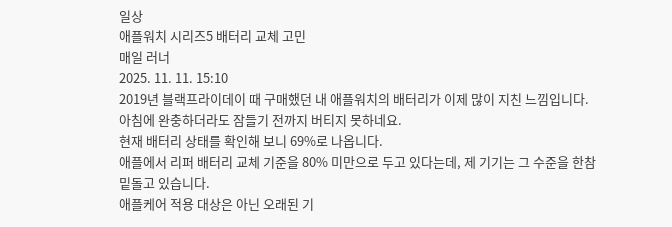일상
애플워치 시리즈5 배터리 교체 고민
매일 러너
2025. 11. 11. 15:10
2019년 블랙프라이데이 때 구매했던 내 애플워치의 배터리가 이제 많이 지친 느낌입니다.
아침에 완충하더라도 잠들기 전까지 버티지 못하네요.
현재 배터리 상태를 확인해 보니 69%로 나옵니다.
애플에서 리퍼 배터리 교체 기준을 80% 미만으로 두고 있다는데, 제 기기는 그 수준을 한참 밑돌고 있습니다.
애플케어 적용 대상은 아닌 오래된 기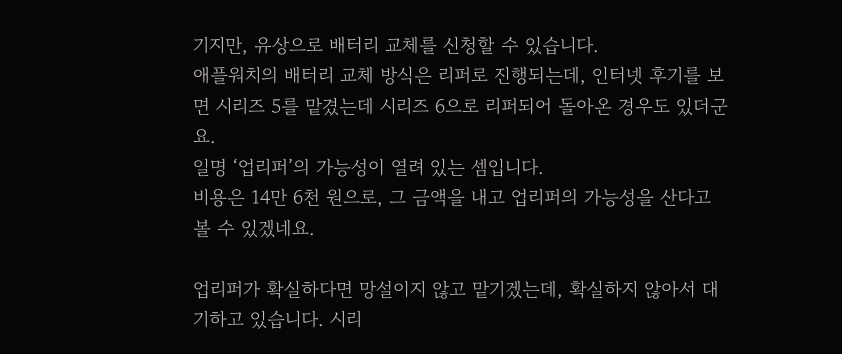기지만, 유상으로 배터리 교체를 신청할 수 있습니다.
애플워치의 배터리 교체 방식은 리퍼로 진행되는데, 인터넷 후기를 보면 시리즈 5를 맡겼는데 시리즈 6으로 리퍼되어 돌아온 경우도 있더군요.
일명 ‘업리퍼’의 가능성이 열려 있는 셈입니다.
비용은 14만 6천 원으로, 그 금액을 내고 업리퍼의 가능성을 산다고 볼 수 있겠네요.

업리퍼가 확실하다면 망설이지 않고 맡기겠는데, 확실하지 않아서 대기하고 있습니다. 시리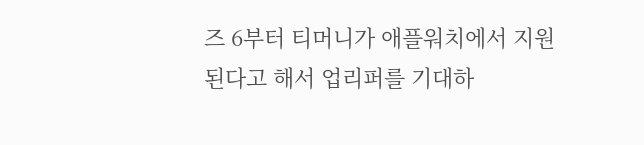즈 6부터 티머니가 애플워치에서 지원된다고 해서 업리퍼를 기대하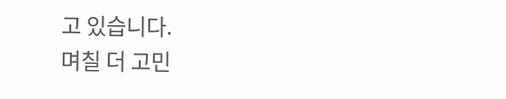고 있습니다.
며칠 더 고민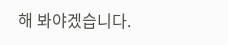해 봐야겠습니다.